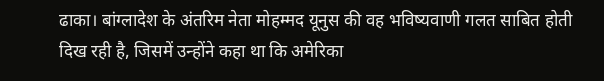ढाका। बांग्लादेश के अंतरिम नेता मोहम्मद यूनुस की वह भविष्यवाणी गलत साबित होती दिख रही है, जिसमें उन्होंने कहा था कि अमेरिका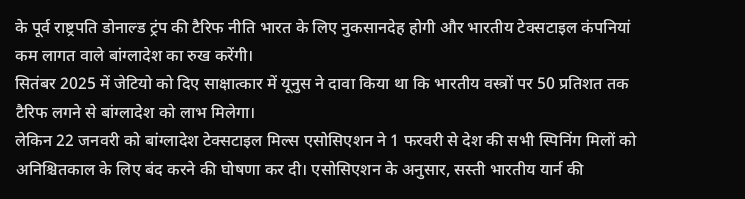के पूर्व राष्ट्रपति डोनाल्ड ट्रंप की टैरिफ नीति भारत के लिए नुकसानदेह होगी और भारतीय टेक्सटाइल कंपनियां कम लागत वाले बांग्लादेश का रुख करेंगी।
सितंबर 2025 में जेटियो को दिए साक्षात्कार में यूनुस ने दावा किया था कि भारतीय वस्त्रों पर 50 प्रतिशत तक टैरिफ लगने से बांग्लादेश को लाभ मिलेगा।
लेकिन 22 जनवरी को बांग्लादेश टेक्सटाइल मिल्स एसोसिएशन ने 1 फरवरी से देश की सभी स्पिनिंग मिलों को अनिश्चितकाल के लिए बंद करने की घोषणा कर दी। एसोसिएशन के अनुसार, सस्ती भारतीय यार्न की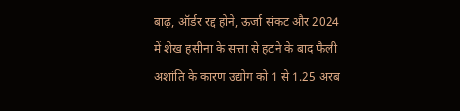बाढ़, ऑर्डर रद्द होने, ऊर्जा संकट और 2024 में शेख हसीना के सत्ता से हटने के बाद फैली अशांति के कारण उद्योग को 1 से 1.25 अरब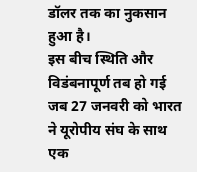डॉलर तक का नुकसान हुआ है।
इस बीच स्थिति और विडंबनापूर्ण तब हो गई जब 27 जनवरी को भारत ने यूरोपीय संघ के साथ एक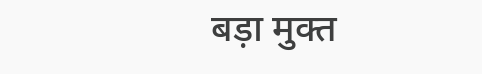बड़ा मुक्त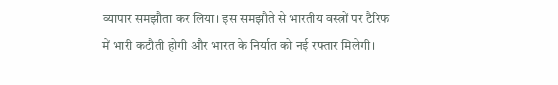व्यापार समझौता कर लिया। इस समझौते से भारतीय वस्त्रों पर टैरिफ में भारी कटौती होगी और भारत के निर्यात को नई रफ्तार मिलेगी।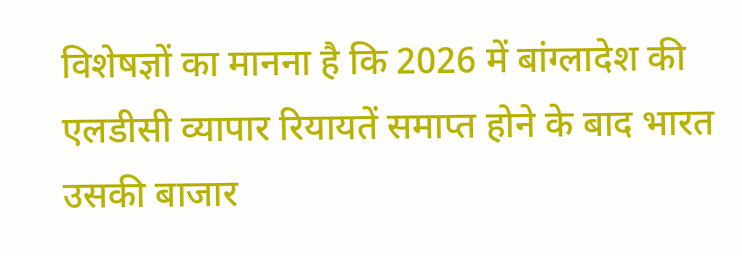विशेषज्ञों का मानना है कि 2026 में बांग्लादेश की एलडीसी व्यापार रियायतें समाप्त होने के बाद भारत उसकी बाजार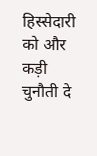हिस्सेदारी को और कड़ी चुनौती दे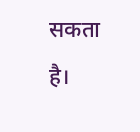सकता है।